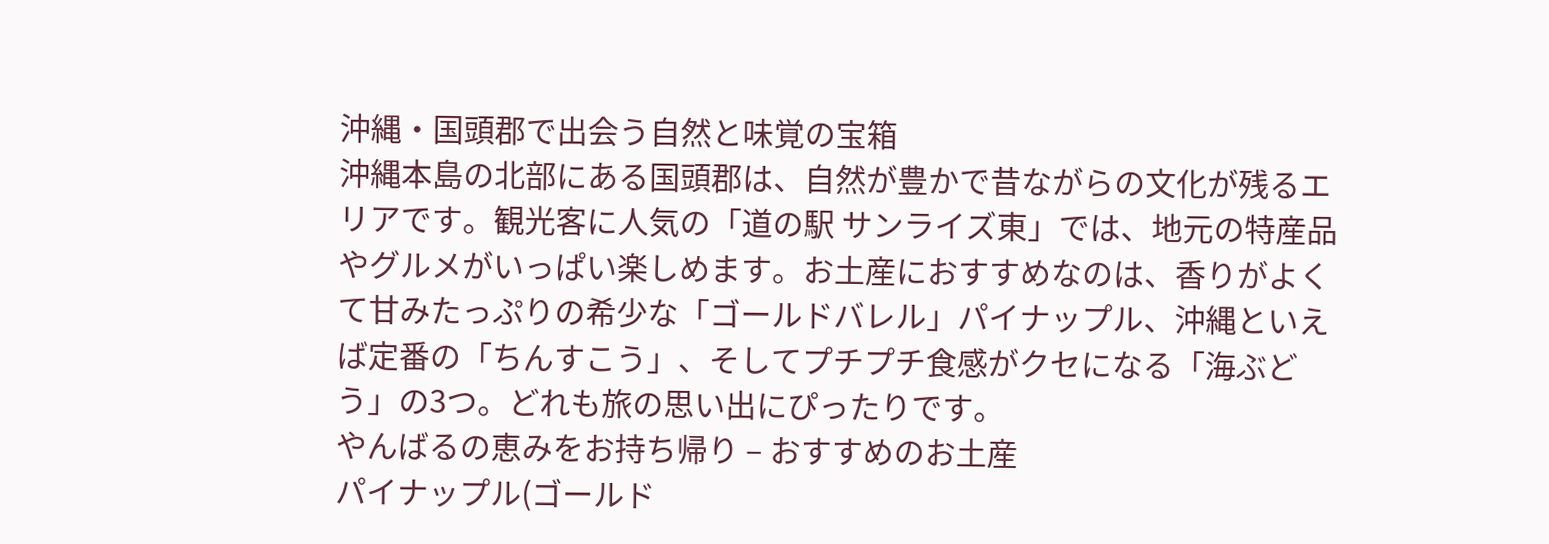沖縄・国頭郡で出会う自然と味覚の宝箱
沖縄本島の北部にある国頭郡は、自然が豊かで昔ながらの文化が残るエリアです。観光客に人気の「道の駅 サンライズ東」では、地元の特産品やグルメがいっぱい楽しめます。お土産におすすめなのは、香りがよくて甘みたっぷりの希少な「ゴールドバレル」パイナップル、沖縄といえば定番の「ちんすこう」、そしてプチプチ食感がクセになる「海ぶどう」の3つ。どれも旅の思い出にぴったりです。
やんばるの恵みをお持ち帰り – おすすめのお土産
パイナップル(ゴールド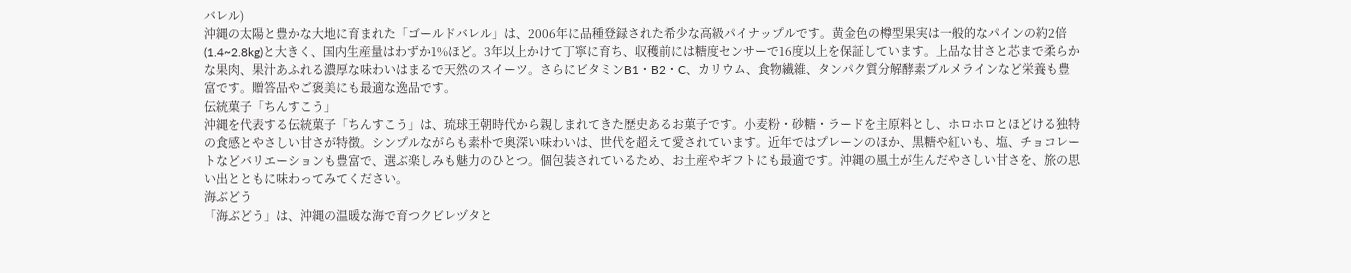バレル)
沖縄の太陽と豊かな大地に育まれた「ゴールドバレル」は、2006年に品種登録された希少な高級パイナップルです。黄金色の樽型果実は一般的なパインの約2倍(1.4~2.8kg)と大きく、国内生産量はわずか1%ほど。3年以上かけて丁寧に育ち、収穫前には糖度センサーで16度以上を保証しています。上品な甘さと芯まで柔らかな果肉、果汁あふれる濃厚な味わいはまるで天然のスイーツ。さらにビタミンB1・B2・C、カリウム、食物繊維、タンパク質分解酵素ブルメラインなど栄養も豊富です。贈答品やご褒美にも最適な逸品です。
伝統菓子「ちんすこう」
沖縄を代表する伝統菓子「ちんすこう」は、琉球王朝時代から親しまれてきた歴史あるお菓子です。小麦粉・砂糖・ラードを主原料とし、ホロホロとほどける独特の食感とやさしい甘さが特徴。シンプルながらも素朴で奥深い味わいは、世代を超えて愛されています。近年ではプレーンのほか、黒糖や紅いも、塩、チョコレートなどバリエーションも豊富で、選ぶ楽しみも魅力のひとつ。個包装されているため、お土産やギフトにも最適です。沖縄の風土が生んだやさしい甘さを、旅の思い出とともに味わってみてください。
海ぶどう
「海ぶどう」は、沖縄の温暖な海で育つクビレヅタと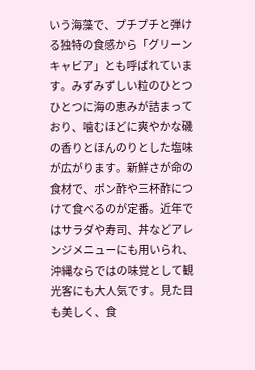いう海藻で、プチプチと弾ける独特の食感から「グリーンキャビア」とも呼ばれています。みずみずしい粒のひとつひとつに海の恵みが詰まっており、噛むほどに爽やかな磯の香りとほんのりとした塩味が広がります。新鮮さが命の食材で、ポン酢や三杯酢につけて食べるのが定番。近年ではサラダや寿司、丼などアレンジメニューにも用いられ、沖縄ならではの味覚として観光客にも大人気です。見た目も美しく、食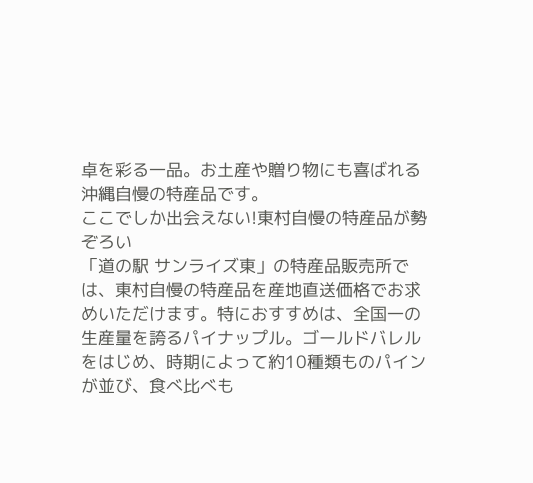卓を彩る一品。お土産や贈り物にも喜ばれる沖縄自慢の特産品です。
ここでしか出会えない!東村自慢の特産品が勢ぞろい
「道の駅 サンライズ東」の特産品販売所では、東村自慢の特産品を産地直送価格でお求めいただけます。特におすすめは、全国一の生産量を誇るパイナップル。ゴールドバレルをはじめ、時期によって約10種類ものパインが並び、食べ比べも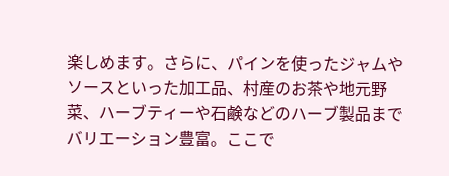楽しめます。さらに、パインを使ったジャムやソースといった加工品、村産のお茶や地元野菜、ハーブティーや石鹸などのハーブ製品までバリエーション豊富。ここで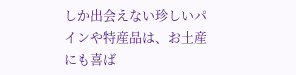しか出会えない珍しいパインや特産品は、お土産にも喜ば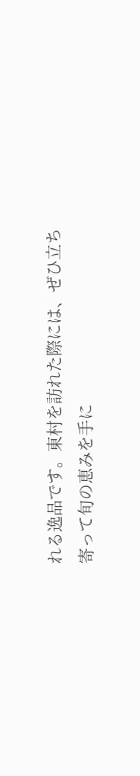れる逸品です。東村を訪れた際には、ぜひ立ち寄って旬の恵みを手に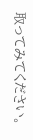取ってみてください。